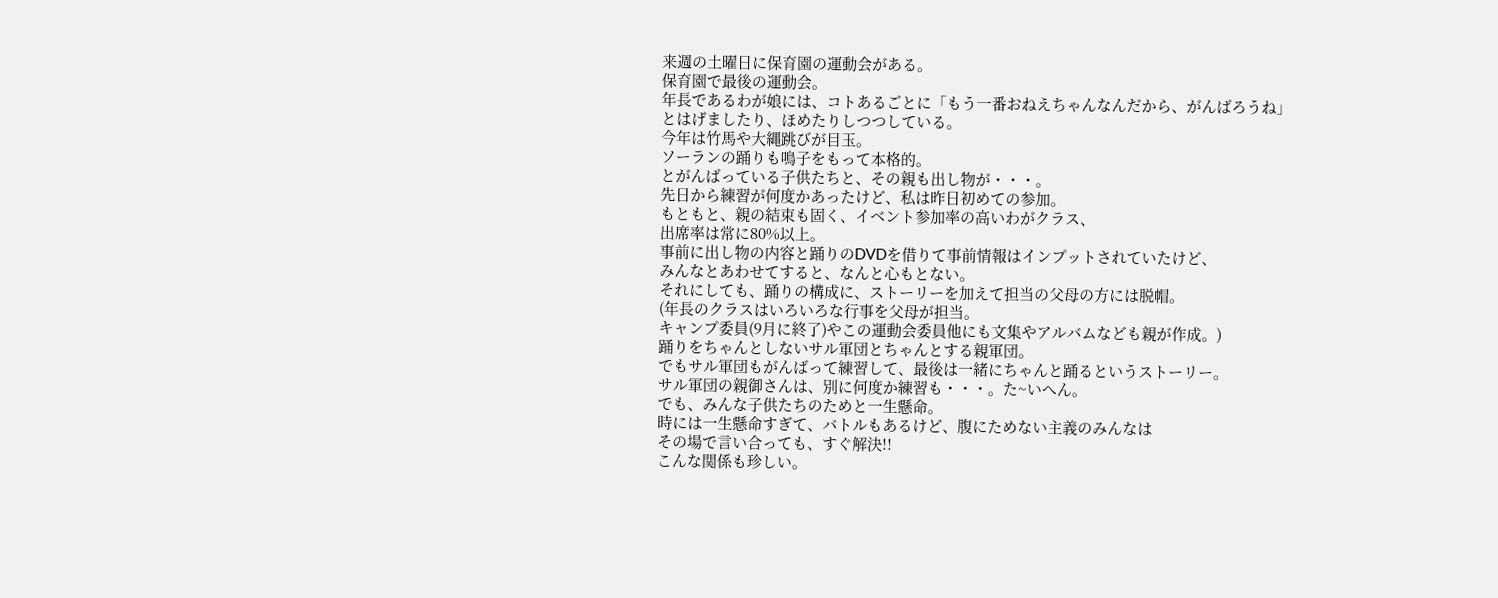来週の土曜日に保育園の運動会がある。
保育園で最後の運動会。
年長であるわが娘には、コトあるごとに「もう一番おねえちゃんなんだから、がんばろうね」
とはげましたり、ほめたりしつつしている。
今年は竹馬や大縄跳びが目玉。
ソーランの踊りも鳴子をもって本格的。
とがんばっている子供たちと、その親も出し物が・・・。
先日から練習が何度かあったけど、私は昨日初めての参加。
もともと、親の結束も固く、イベント参加率の高いわがクラス、
出席率は常に80%以上。
事前に出し物の内容と踊りのDVDを借りて事前情報はインプットされていたけど、
みんなとあわせてすると、なんと心もとない。
それにしても、踊りの構成に、ストーリーを加えて担当の父母の方には脱帽。
(年長のクラスはいろいろな行事を父母が担当。
キャンプ委員(9月に終了)やこの運動会委員他にも文集やアルバムなども親が作成。)
踊りをちゃんとしないサル軍団とちゃんとする親軍団。
でもサル軍団もがんばって練習して、最後は一緒にちゃんと踊るというストーリー。
サル軍団の親御さんは、別に何度か練習も・・・。た~いへん。
でも、みんな子供たちのためと一生懸命。
時には一生懸命すぎて、バトルもあるけど、腹にためない主義のみんなは
その場で言い合っても、すぐ解決!!
こんな関係も珍しい。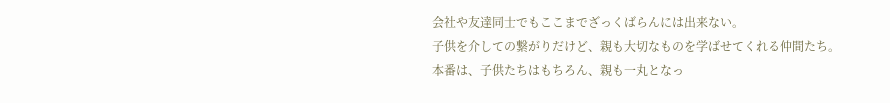会社や友達同士でもここまでざっくばらんには出来ない。
子供を介しての繋がりだけど、親も大切なものを学ばせてくれる仲間たち。
本番は、子供たちはもちろん、親も一丸となっ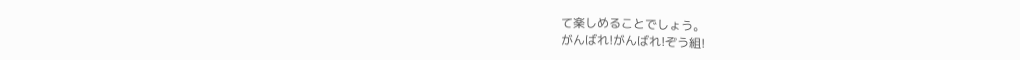て楽しめることでしょう。
がんばれ!がんばれ!ぞう組!